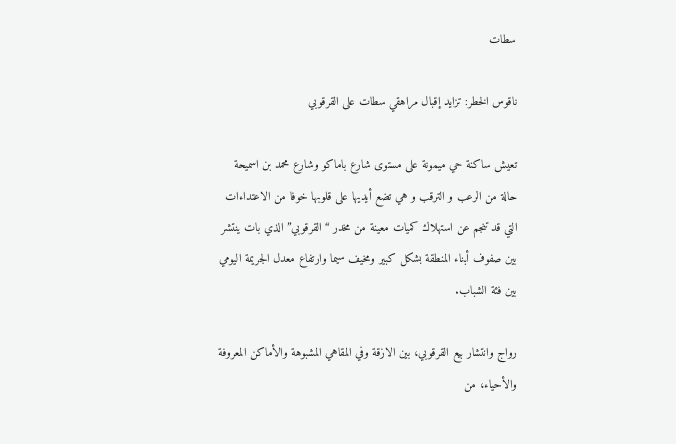سطات

ناقوس الخطر: تزايد إقبال مراهقي سطات على القرقوبي

تعيش ساكنة حي ميمونة على مستوى شارع باماكو وشارع محمد بن اسميحة حالة من الرعب و الترقب و هي تضع أيديها على قلوبها خوفا من الاعتداءات التي قد تنجم عن استهلاك كميات معينة من مخدر “القرقوبي” الذي بات ينتشر بين صفوف أبناء المنطقة بشكل كبير ومخيف سيما وارتفاع معدل الجريمة اليومي بين فئة الشباب.

رواج وانتشار بيع القرقوبي، بين الازقة وفي المقاهي المشبوهة والأماكن المعروفة والأحياء، من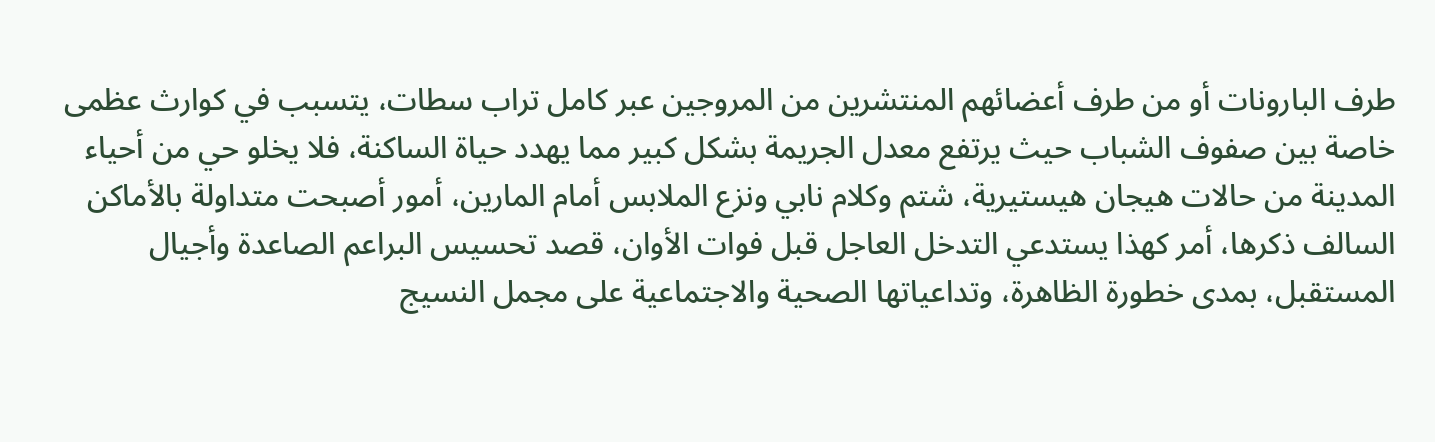طرف البارونات أو من طرف أعضائهم المنتشرين من المروجين عبر كامل تراب سطات، يتسبب في كوارث عظمى خاصة بين صفوف الشباب حيث يرتفع معدل الجريمة بشكل كبير مما يهدد حياة الساكنة، فلا يخلو حي من أحياء المدينة من حالات هيجان هيستيرية، شتم وكلام نابي ونزع الملابس أمام المارين، أمور أصبحت متداولة بالأماكن السالف ذكرها، أمر كهذا يستدعي التدخل العاجل قبل فوات الأوان، قصد تحسيس البراعم الصاعدة وأجيال المستقبل، بمدى خطورة الظاهرة، وتداعياتها الصحية والاجتماعية على مجمل النسيج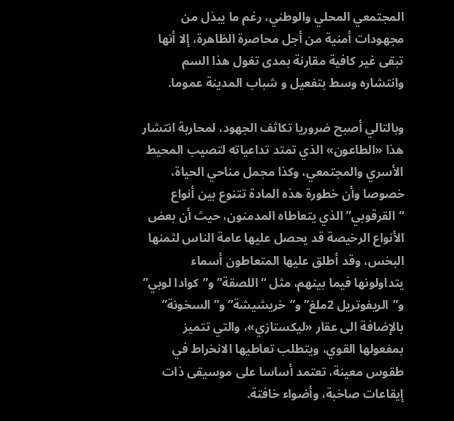المجتمعي المحلي والوطني، رغم ما يبذل من مجهودات أمنية من أجل محاصرة الظاهرة، إلا أنها تبقى غير كافية مقارنة بمدى تغول هذا السم وانتشاره وسط بتفعيل و شباب المدينة عموما.

وبالتالي أصبح ضروريا تكاثف الجهود، لمحاربة انتشار هذا «الطاعون» الذي تمتد تداعياته لتصيب المحيط الأسري والمجتمعي، وكذا مجمل مناحي الحياة، خصوصا وأن خطورة هذه المادة تتنوع بين أنواع “القرقوبي” الذي يتعاطاه المدمنون، حيث أن بعض الأنواع الرخيصة قد يحصل عليها عامة الناس لثمنها البخس، وقد أطلق عليها المتعاطون أسماء يتداولونها فيما بينهم، مثل “اللصقة” و”كوادا لوبي” و”الريفوتريل 2ملغ” و”خريشيشة” و”السخونة” بالإضافة الى عقار «ليكستازي»، والتي تتميز بمفعولها القوي، ويتطلب تعاطيها الانخراط في طقوس معينة، تعتمد أساسا على موسيقى ذات إيقاعات صاخبة، وأضواء خافتة.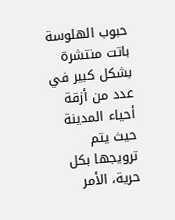حبوب الهلوسة باتت منتشرة بشكل كبير في عدد من أزقة أحياء المدينة حيث يتم ترويجها بكل حرية، الأمر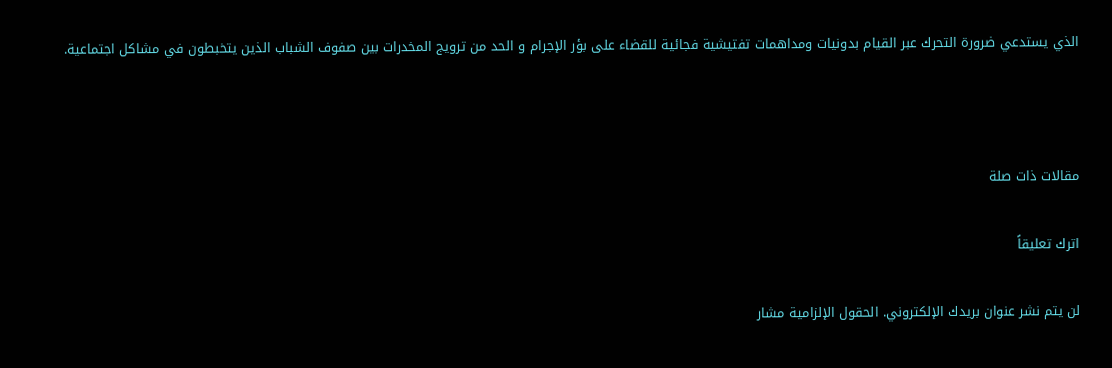الذي يستدعي ضرورة التحرك عبر القيام بدونيات ومداهمات تفتيشية فجائية للقضاء على بؤر الإجرام و الحد من ترويج المخدرات بين صفوف الشباب الذين يتخبطون في مشاكل اجتماعية.



مقالات ذات صلة

اترك تعليقاً

لن يتم نشر عنوان بريدك الإلكتروني. الحقول الإلزامية مشار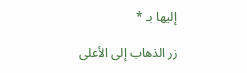إليها بـ *

زر الذهاب إلى الأعلى